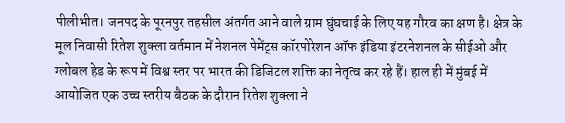पीलीभीत। जनपद के पूरनपुर तहसील अंतर्गत आने वाले ग्राम घुंघचाई के लिए यह गौरव का क्षण है। क्षेत्र के मूल निवासी रितेश शुक्ला वर्तमान में नेशनल पेमेंट्स कॉरपोरेशन ऑफ इंडिया इंटरनेशनल के सीईओ और ग्लोबल हेड के रूप में विश्व स्तर पर भारत की डिजिटल शक्ति का नेतृत्व कर रहे हैं। हाल ही में मुंबई में आयोजित एक उच्च स्तरीय बैठक के दौरान रितेश शुक्ला ने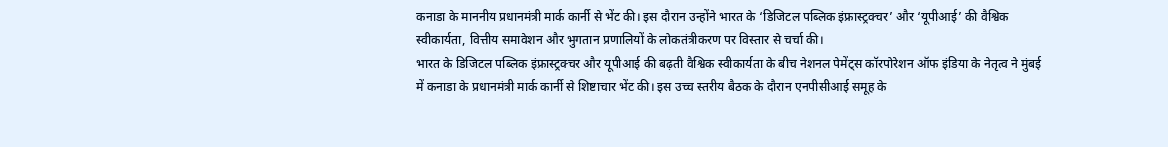कनाडा के माननीय प्रधानमंत्री मार्क कार्नी से भेंट की। इस दौरान उन्होंने भारत के ‘डिजिटल पब्लिक इंफ्रास्ट्रक्चर’ और ‘यूपीआई’ की वैश्विक स्वीकार्यता, वित्तीय समावेशन और भुगतान प्रणालियों के लोकतंत्रीकरण पर विस्तार से चर्चा की।
भारत के डिजिटल पब्लिक इंफ्रास्ट्रक्चर और यूपीआई की बढ़ती वैश्विक स्वीकार्यता के बीच नेशनल पेमेंट्स कॉरपोरेशन ऑफ इंडिया के नेतृत्व ने मुंबई में कनाडा के प्रधानमंत्री मार्क कार्नी से शिष्टाचार भेंट की। इस उच्च स्तरीय बैठक के दौरान एनपीसीआई समूह के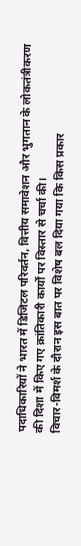पदाधिकारियों ने भारत में डिजिटल परिवर्तन, वित्तीय समावेशन और भुगतान के लोकतंत्रीकरण की दिशा में किए गए क्रांतिकारी कार्यों पर विस्तार से चर्चा की।
विचार-विमर्श के दौरान इस बात पर विशेष बल दिया गया कि किस प्रकार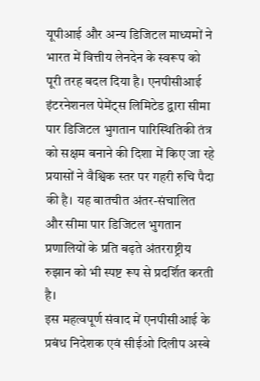यूपीआई और अन्य डिजिटल माध्यमों ने भारत में वित्तीय लेनदेन के स्वरूप को पूरी तरह बदल दिया है। एनपीसीआई इंटरनेशनल पेमेंट्स लिमिटेड द्वारा सीमा पार डिजिटल भुगतान पारिस्थितिकी तंत्र को सक्षम बनाने की दिशा में किए जा रहे प्रयासों ने वैश्विक स्तर पर गहरी रुचि पैदा की है। यह बातचीत अंतर-संचालित और सीमा पार डिजिटल भुगतान प्रणालियों के प्रति बढ़ते अंतरराष्ट्रीय रुझान को भी स्पष्ट रूप से प्रदर्शित करती है।
इस महत्वपूर्ण संवाद में एनपीसीआई के प्रबंध निदेशक एवं सीईओ दिलीप अस्बे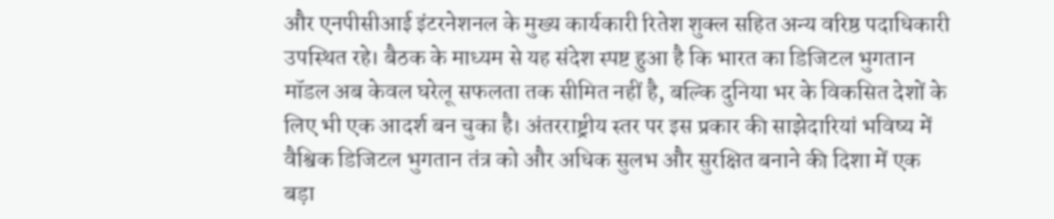और एनपीसीआई इंटरनेशनल के मुख्य कार्यकारी रितेश शुक्ल सहित अन्य वरिष्ठ पदाधिकारी उपस्थित रहे। बैठक के माध्यम से यह संदेश स्पष्ट हुआ है कि भारत का डिजिटल भुगतान मॉडल अब केवल घरेलू सफलता तक सीमित नहीं है, बल्कि दुनिया भर के विकसित देशों के लिए भी एक आदर्श बन चुका है। अंतरराष्ट्रीय स्तर पर इस प्रकार की साझेदारियां भविष्य में वैश्विक डिजिटल भुगतान तंत्र को और अधिक सुलभ और सुरक्षित बनाने की दिशा में एक बड़ा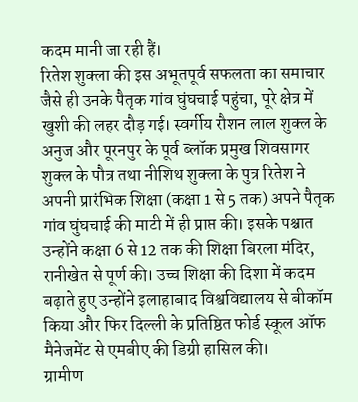कदम मानी जा रही हैं।
रितेश शुक्ला की इस अभूतपूर्व सफलता का समाचार जैसे ही उनके पैतृक गांव घुंघचाई पहुंचा, पूरे क्षेत्र में खुशी की लहर दौड़ गई। स्वर्गीय रौशन लाल शुक्ल के अनुज और पूरनपुर के पूर्व ब्लॉक प्रमुख शिवसागर शुक्ल के पौत्र तथा नीशिथ शुक्ला के पुत्र रितेश ने अपनी प्रारंभिक शिक्षा (कक्षा 1 से 5 तक) अपने पैतृक गांव घुंघचाई की माटी में ही प्राप्त की। इसके पश्चात उन्होंने कक्षा 6 से 12 तक की शिक्षा बिरला मंदिर, रानीखेत से पूर्ण की। उच्च शिक्षा की दिशा में कदम बढ़ाते हुए उन्होंने इलाहाबाद विश्वविद्यालय से बीकॉम किया और फिर दिल्ली के प्रतिष्ठित फोर्ड स्कूल ऑफ मैनेजमेंट से एमबीए की डिग्री हासिल की।
ग्रामीण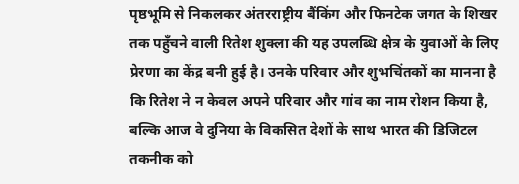पृष्ठभूमि से निकलकर अंतरराष्ट्रीय बैंकिंग और फिनटेक जगत के शिखर तक पहुँचने वाली रितेश शुक्ला की यह उपलब्धि क्षेत्र के युवाओं के लिए प्रेरणा का केंद्र बनी हुई है। उनके परिवार और शुभचिंतकों का मानना है कि रितेश ने न केवल अपने परिवार और गांव का नाम रोशन किया है, बल्कि आज वे दुनिया के विकसित देशों के साथ भारत की डिजिटल तकनीक को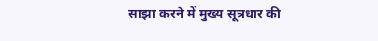साझा करने में मुख्य सूत्रधार की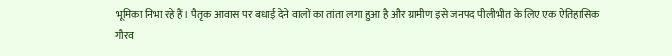भूमिका निभा रहे हैं। पैतृक आवास पर बधाई देने वालों का तांता लगा हुआ है और ग्रामीण इसे जनपद पीलीभीत के लिए एक ऐतिहासिक गौरव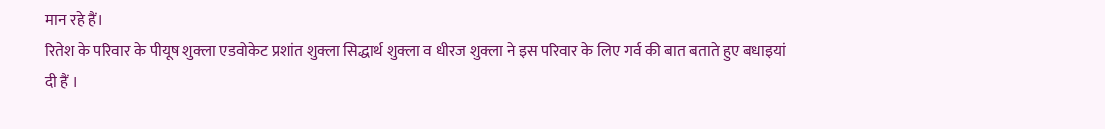मान रहे हैं।
रितेश के परिवार के पीयूष शुक्ला एडवोकेट प्रशांत शुक्ला सिद्धार्थ शुक्ला व धीरज शुक्ला ने इस परिवार के लिए गर्व की बात बताते हुए बधाइयां दी हैं ।